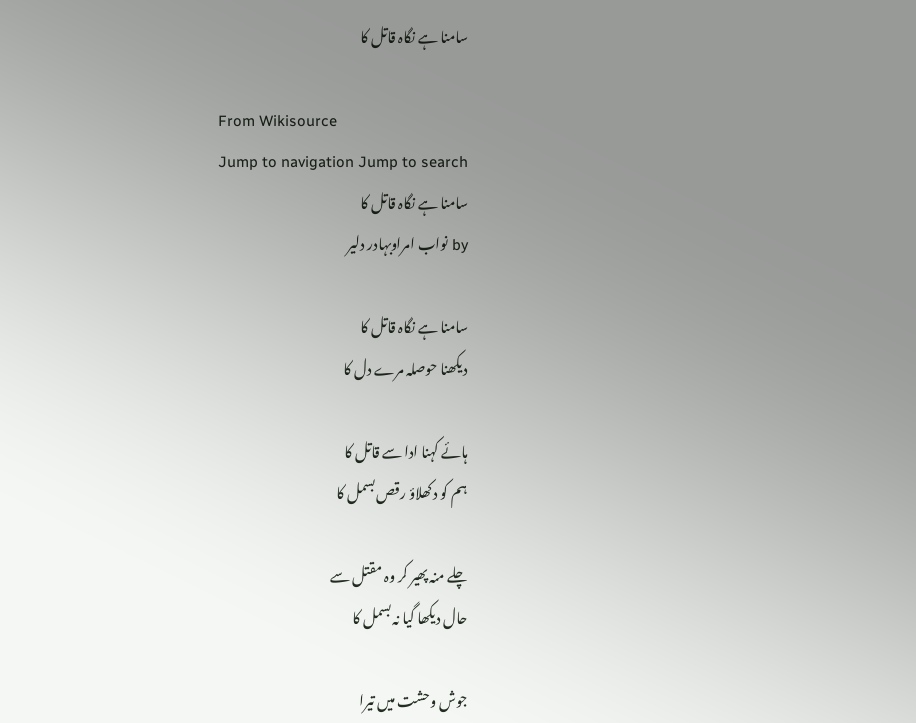سامنا ہے نگاہ قاتل کا

From Wikisource
Jump to navigation Jump to search
سامنا ہے نگاہ قاتل کا
by نواب امراوبہادر دلیر

سامنا ہے نگاہ قاتل کا
دیکھنا حوصلہ مرے دل کا

ہائے کہنا ادا سے قاتل کا
ہم کو دکھلاؤ رقص بسمل کا

چلے منہ پھیر کر وہ مقتل سے
حال دیکھا گیا نہ بسمل کا

جوش وحشت میں تیرا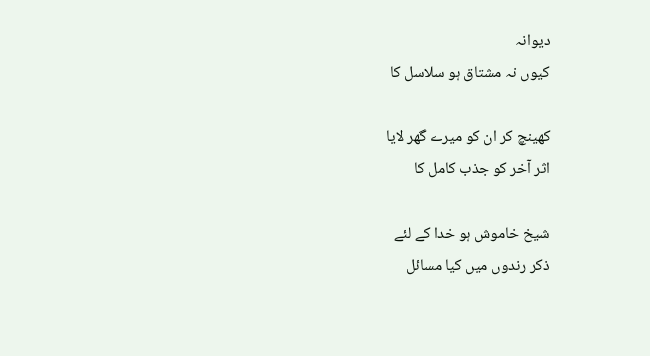دیوانہ
کیوں نہ مشتاق ہو سلاسل کا

کھینچ کر ان کو میرے گھر لایا
اثر آخر کو جذب کامل کا

شیخ خاموش ہو خدا کے لئے
ذکر رندوں میں کیا مسائل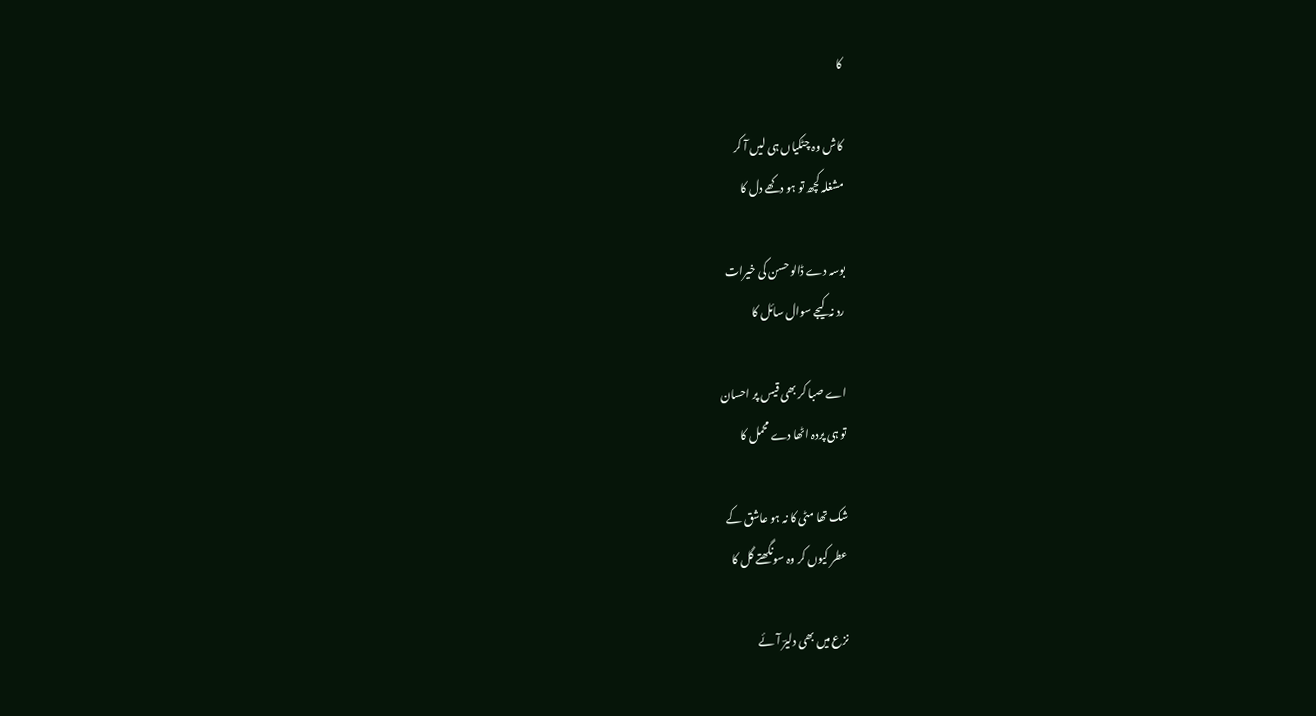کا

کاش وہ چٹکیاں ہی لیں آ کر
مشغلہ کچھ تو ہو دکھے دل کا

بوسہ دے ڈالو حسن کی خیرات
رد نہ کیجے سوال سائل کا

اے صبا کر بھی قیس پر احسان
تو ہی پردہ اٹھا دے محمل کا

شک تھا مٹی کا نہ ہو عاشق کے
عطر کیوں کر وہ سونگھتے گل کا

نزع میں بھی دلیرؔ آئے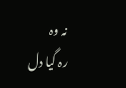نہ وہ
رہ گیا دل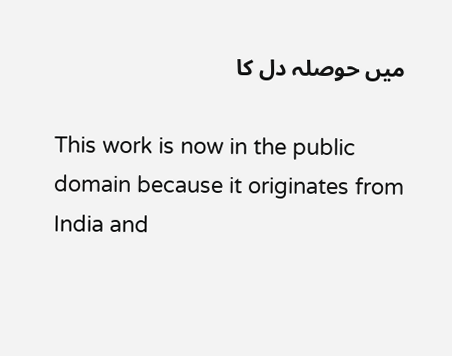میں حوصلہ دل کا

This work is now in the public domain because it originates from India and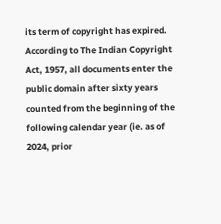its term of copyright has expired. According to The Indian Copyright Act, 1957, all documents enter the public domain after sixty years counted from the beginning of the following calendar year (ie. as of 2024, prior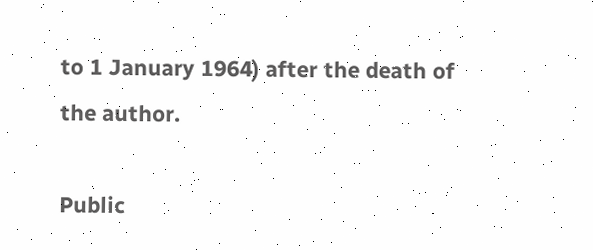to 1 January 1964) after the death of the author.

Public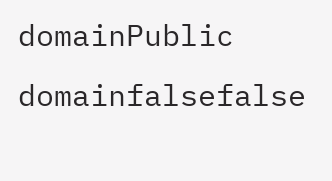domainPublic domainfalsefalse